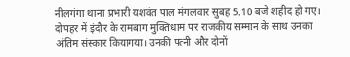नीलगंगा थाना प्रभारी यशवंत पाल मंगलवार सुबह 5.10 बजे शहीद हो गए। दोपहर में इंदौर के रामबाग मुक्तिधाम पर राजकीय सम्मान के साथ उनका अंतिम संस्कार कियागया। उनकी पत्नी और दोनों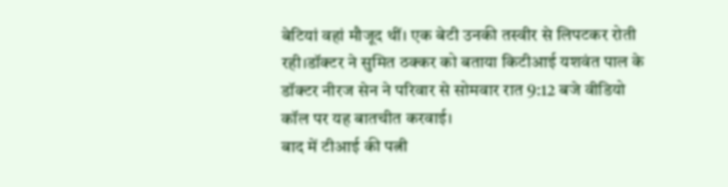बेटियां वहां मौजूद थीं। एक बेटी उनकी तस्वीर से लिपटकर रोती रही।डॉक्टर ने सुमित ठक्कर को बताया किटीआई यशवंत पाल के डॉक्टर नीरज सेन ने परिवार से सोमवार रात 9:12 बजे वीडियो कॉल पर यह बातचीत करवाई।
बाद में टीआई की पत्नी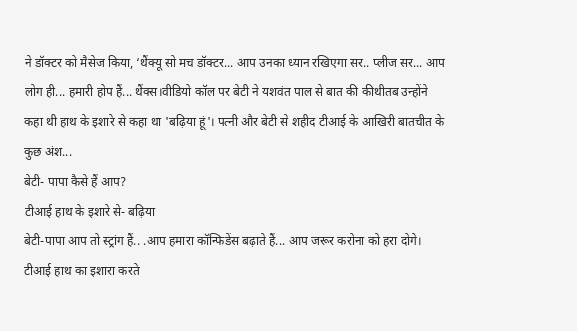ने डॉक्टर को मैसेज किया, ‘थैंक्यू सो मच डॉक्टर... आप उनका ध्यान रखिएगा सर.. प्लीज सर... आप लोग ही... हमारी होप हैं... थैंक्स।वीडियो कॉल पर बेटी ने यशवंत पाल से बात की कीथीतब उन्होंने कहा थी हाथ के इशारे से कहा था 'बढ़िया हूं'। पत्नी और बेटी से शहीद टीआई के आखिरी बातचीत के कुछ अंश...
बेटी- पापा कैसे हैं आप?
टीआई हाथ के इशारे से- बढ़िया
बेटी-पापा आप तो स्ट्रांग हैं.. .आप हमारा कॉन्फिडेंस बढ़ाते हैं... आप जरूर करोना को हरा दोगे।
टीआई हाथ का इशारा करते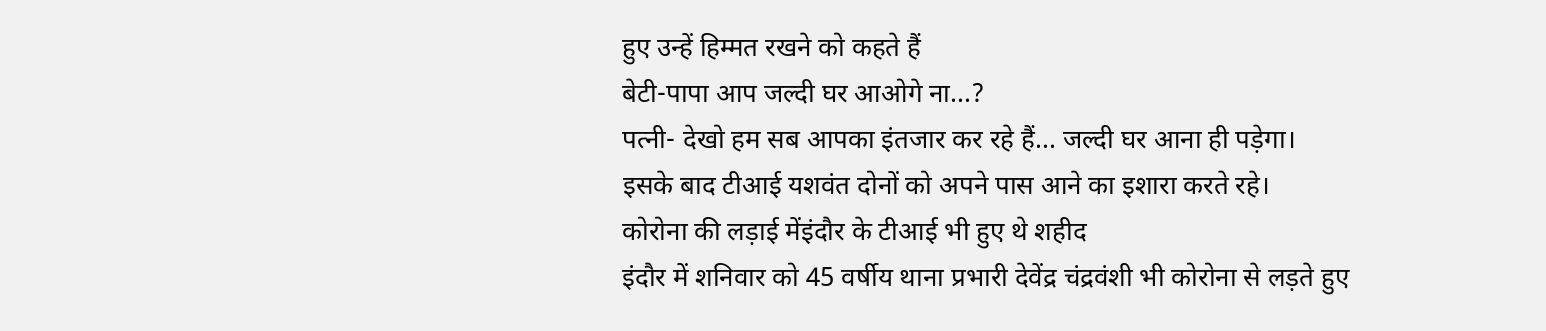हुए उन्हें हिम्मत रखने को कहते हैं
बेटी-पापा आप जल्दी घर आओगे ना...?
पत्नी- देखो हम सब आपका इंतजार कर रहे हैं... जल्दी घर आना ही पड़ेगा।
इसके बाद टीआई यशवंत दोनों को अपने पास आने का इशारा करते रहे।
कोरोना की लड़ाई मेंइंदौर के टीआई भी हुए थे शहीद
इंदौर में शनिवार को 45 वर्षीय थाना प्रभारी देवेंद्र चंद्रवंशी भी कोरोना से लड़ते हुए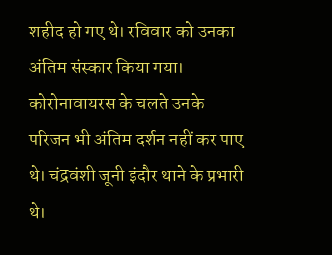शहीद हो गए थे। रविवार को उनका अंतिम संस्कार किया गया। कोरोनावायरस के चलते उनके परिजन भी अंतिम दर्शन नहीं कर पाए थे। चंद्रवंशी जूनी इंदौर थाने के प्रभारी थे।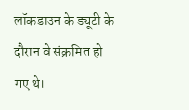लॉकडाउन के ड्यूटी के दौरान वे संक्रमित हो गए थे।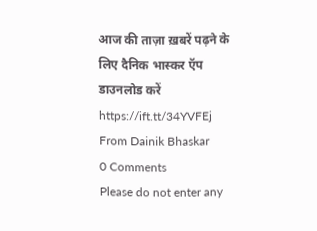आज की ताज़ा ख़बरें पढ़ने के लिए दैनिक भास्कर ऍप डाउनलोड करें
https://ift.tt/34YVFEj
From Dainik Bhaskar
0 Comments
Please do not enter any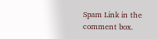Spam Link in the comment box.